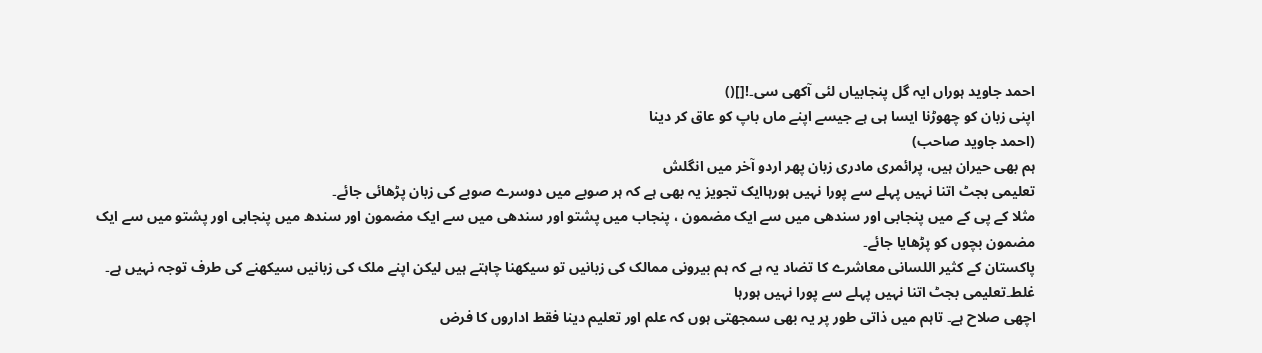احمد جاوید ہوراں ایہ گل پنجابیاں لئی آکھی سی۔![]()
اپنی زبان کو چھوڑنا ایسا ہی ہے جیسے اپنے ماں باپ کو عاق کر دینا
(احمد جاوید صاحب)
ہم بھی حیران ہیں، پرائمری مادری زبان پھر اردو آخر میں انگلش
تعلیمی بجٹ اتنا نہیں پہلے سے پورا نہیں ہورہاایک تجویز یہ بھی ہے کہ ہر صوبے میں دوسرے صوبے کی زبان پڑھائی جائے۔
مثلا کے پی کے میں پنجابی اور سندھی میں سے ایک مضمون ، پنجاب میں پشتو اور سندھی میں سے ایک مضمون اور سندھ میں پنجابی اور پشتو میں سے ایک مضمون بچوں کو پڑھایا جائے۔
پاکستان کے کثیر اللسانی معاشرے کا تضاد یہ ہے کہ ہم بیرونی ممالک کی زبانیں تو سیکھنا چاہتے ہیں لیکن اپنے ملک کی زبانیں سیکھنے کی طرف توجہ نہیں ہے۔
غلط۔تعلیمی بجٹ اتنا نہیں پہلے سے پورا نہیں ہورہا
اچھی صلاح ہے۔ تاہم میں ذاتی طور پر یہ بھی سمجھتی ہوں کہ علم اور تعلیم دینا فقط اداروں کا فرض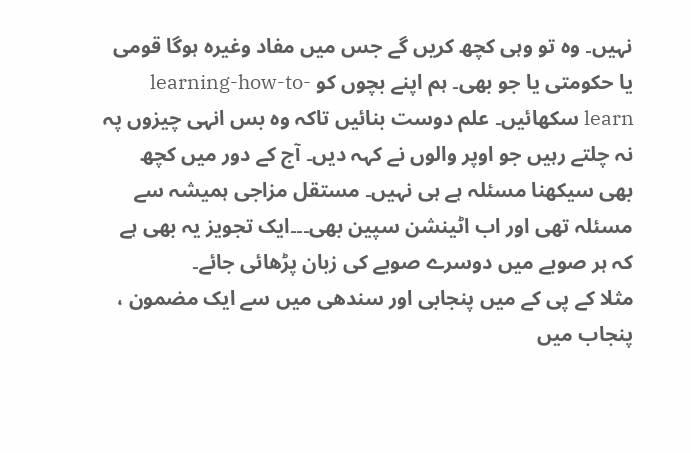نہیں۔ وہ تو وہی کچھ کریں گے جس میں مفاد وغیرہ ہوگا قومی یا حکومتی یا جو بھی۔ ہم اپنے بچوں کو learning-how-to-learn سکھائیں۔ علم دوست بنائیں تاکہ وہ بس انہی چیزوں پہ نہ چلتے رہیں جو اوپر والوں نے کہہ دیں۔ آج کے دور میں کچھ بھی سیکھنا مسئلہ ہے ہی نہیں۔ مستقل مزاجی ہمیشہ سے مسئلہ تھی اور اب اٹینشن سپین بھی۔۔۔ایک تجویز یہ بھی ہے کہ ہر صوبے میں دوسرے صوبے کی زبان پڑھائی جائے۔
مثلا کے پی کے میں پنجابی اور سندھی میں سے ایک مضمون ، پنجاب میں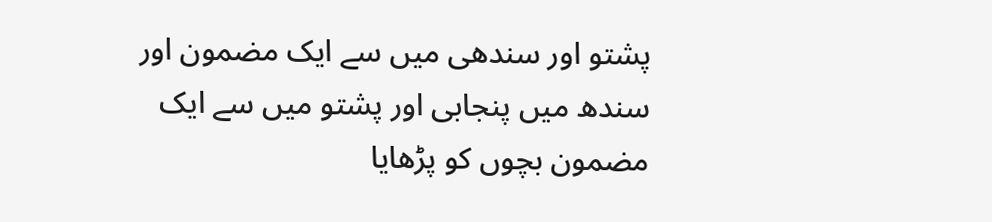پشتو اور سندھی میں سے ایک مضمون اور سندھ میں پنجابی اور پشتو میں سے ایک مضمون بچوں کو پڑھایا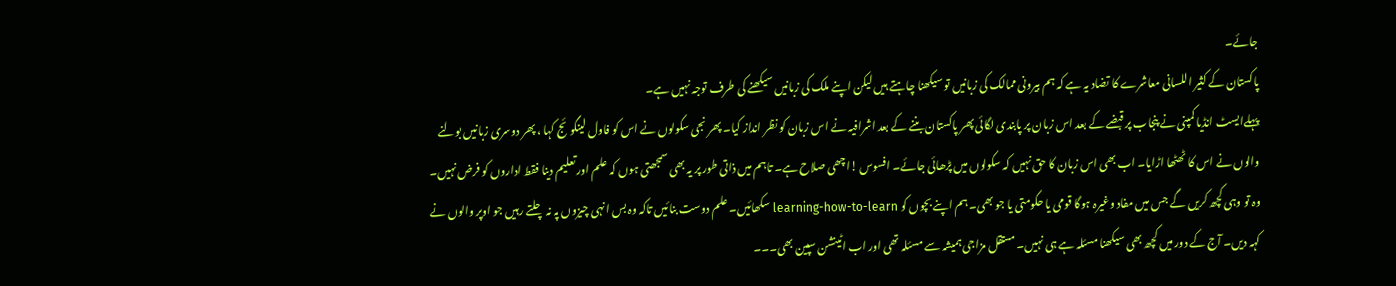جائے۔
پاکستان کے کثیر اللسانی معاشرے کا تضاد یہ ہے کہ ہم بیرونی ممالک کی زبانیں تو سیکھنا چاہتے ہیں لیکن اپنے ملک کی زبانیں سیکھنے کی طرف توجہ نہیں ہے۔
پہلےایسٹ انڈیا کمپنی نے پنجاب پر قبضے کے بعد اس زبان پر پابندی لگائی پھر پاکستان بننے کے بعد اشرافیہ نے اس زبان کو نظر انداز کیا۔ پھر نجی سکولوں نے اس کو فاول لینگوئج کہا ، پھر دوسری زبانیں بولنے والوں نے اس کا ٹھٹھا اڑایا۔ اب بھی اس زبان کا حق نہیں کہ سکولوں میں پڑھائی جائے۔ افسوس !اچھی صلاح ہے۔ تاہم میں ذاتی طور پر یہ بھی سمجھتی ہوں کہ علم اور تعلیم دینا فقط اداروں کو فرض نہیں۔ وہ تو وہی کچھ کریں گے جس میں مفاد وغیرہ ہوگا قومی یا حکومتی یا جو بھی۔ ہم اپنے بچوں کو learning-how-to-learn سکھائیں۔ علم دوست بنائیں تاکہ وہ بس انہی چیزوں پہ نہ چلتے رہیں جو اوپر والوں نے کہہ دیں۔ آج کے دور میں کچھ بھی سیکھنا مسئلہ ہے ہی نہیں۔ مستقل مزاجی ہمیشہ سے مسئلہ تھی اور اب اٹینشن سپین بھی۔۔۔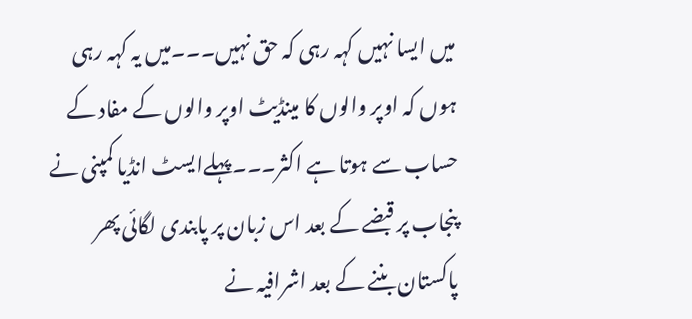میں ایسا نہیں کہہ رہی کہ حق نہیں۔۔۔میں یہ کہہ رہی ہوں کہ اوپر والوں کا مینڈیٹ اوپر والوں کے مفاد کے حساب سے ہوتا ہے اکثر۔۔۔پہلےایسٹ انڈیا کمپنی نے پنجاب پر قبضے کے بعد اس زبان پر پابندی لگائی پھر پاکستان بننے کے بعد اشرافیہ نے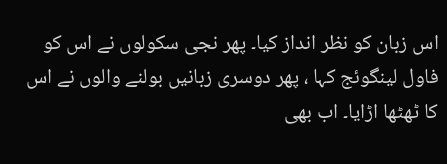اس زبان کو نظر انداز کیا۔ پھر نجی سکولوں نے اس کو فاول لینگوئج کہا ، پھر دوسری زبانیں بولنے والوں نے اس کا ٹھٹھا اڑایا۔ اب بھی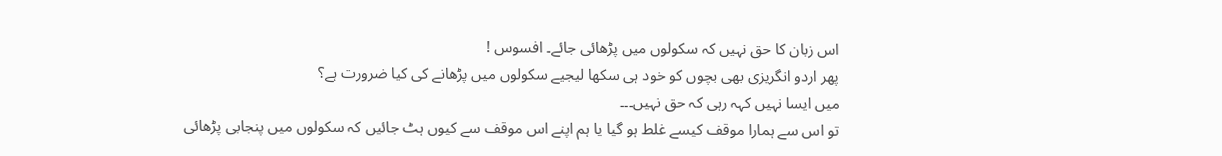اس زبان کا حق نہیں کہ سکولوں میں پڑھائی جائے۔ افسوس !
پھر اردو انگریزی بھی بچوں کو خود ہی سکھا لیجیے سکولوں میں پڑھانے کی کیا ضرورت ہے؟
میں ایسا نہیں کہہ رہی کہ حق نہیں۔۔۔
تو اس سے ہمارا موقف کیسے غلط ہو گیا یا ہم اپنے اس موقف سے کیوں ہٹ جائیں کہ سکولوں میں پنجابی پڑھائی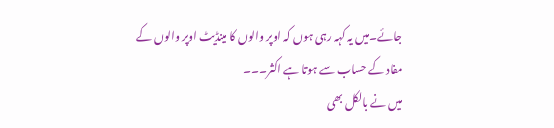جائے۔میں یہ کہہ رہی ہوں کہ اوپر والوں کا مینڈیٹ اوپر والوں کے مفاد کے حساب سے ہوتا ہے اکثر۔۔۔
میں نے بالکل بھی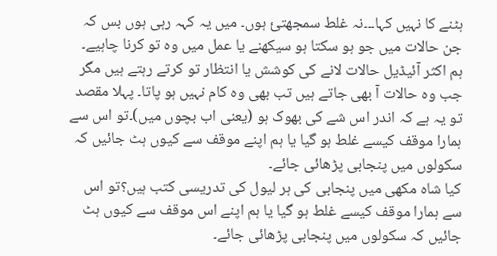ہٹنے کا نہیں کہا۔۔۔نہ غلط سمجھتئ ہوں۔ میں یہ کہہ رہی ہوں بس کہ جن حالات میں جو ہو سکتا ہو سیکھنے یا عمل میں وہ تو کرنا چاہیے۔ ہم اکثر آئیڈیل حالات لانے کی کوشش یا انتظار تو کرتے رہتے ہیں مگر جب وہ حالات آ بھی جاتے ہیں تب بھی وہ کام نہیں ہو پاتا۔ پہلا مقصد تو یہ ہے کہ اندر اس شے کی بھوک ہو (یعنی اب بچوں میں)۔تو اس سے ہمارا موقف کیسے غلط ہو گیا یا ہم اپنے موقف سے کیوں ہٹ جائیں کہ سکولوں میں پنجابی پڑھائی جائے۔
کیا شاہ مکھی میں پنجابی کی ہر لیول کی تدریسی کتب ہیں؟تو اس سے ہمارا موقف کیسے غلط ہو گیا یا ہم اپنے اس موقف سے کیوں ہٹ جائیں کہ سکولوں میں پنجابی پڑھائی جائے۔